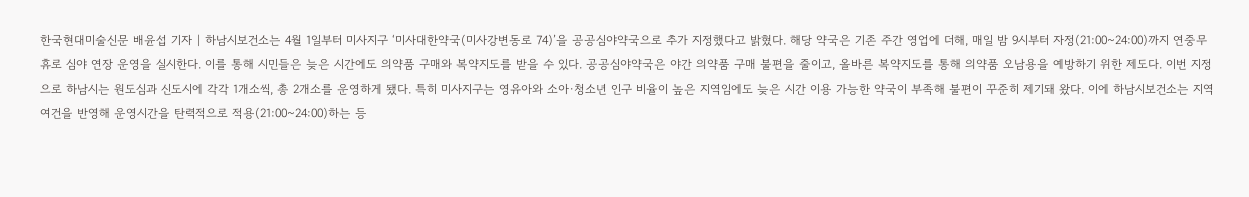한국현대미술신문 배윤섭 기자 | 하남시보건소는 4월 1일부터 미사지구 ‘미사대한약국(미사강변동로 74)’을 공공심야약국으로 추가 지정했다고 밝혔다. 해당 약국은 기존 주간 영업에 더해, 매일 밤 9시부터 자정(21:00~24:00)까지 연중무휴로 심야 연장 운영을 실시한다. 이를 통해 시민들은 늦은 시간에도 의약품 구매와 복약지도를 받을 수 있다. 공공심야약국은 야간 의약품 구매 불편을 줄이고, 올바른 복약지도를 통해 의약품 오남용을 예방하기 위한 제도다. 이번 지정으로 하남시는 원도심과 신도시에 각각 1개소씩, 총 2개소를 운영하게 됐다. 특히 미사지구는 영유아와 소아·청소년 인구 비율이 높은 지역임에도 늦은 시간 이용 가능한 약국이 부족해 불편이 꾸준히 제기돼 왔다. 이에 하남시보건소는 지역 여건을 반영해 운영시간을 탄력적으로 적용(21:00~24:00)하는 등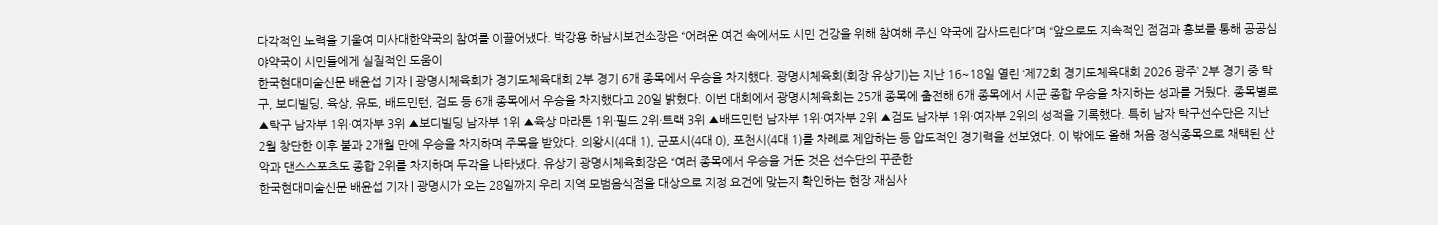다각적인 노력을 기울여 미사대한약국의 참여를 이끌어냈다. 박강용 하남시보건소장은 “어려운 여건 속에서도 시민 건강을 위해 참여해 주신 약국에 감사드린다”며 “앞으로도 지속적인 점검과 홍보를 통해 공공심야약국이 시민들에게 실질적인 도움이
한국현대미술신문 배윤섭 기자 | 광명시체육회가 경기도체육대회 2부 경기 6개 종목에서 우승을 차지했다. 광명시체육회(회장 유상기)는 지난 16~18일 열린 ‘제72회 경기도체육대회 2026 광주’ 2부 경기 중 탁구, 보디빌딩, 육상, 유도, 배드민턴, 검도 등 6개 종목에서 우승을 차지했다고 20일 밝혔다. 이번 대회에서 광명시체육회는 25개 종목에 출전해 6개 종목에서 시군 종합 우승을 차지하는 성과를 거뒀다. 종목별로 ▲탁구 남자부 1위·여자부 3위 ▲보디빌딩 남자부 1위 ▲육상 마라톤 1위·필드 2위·트랙 3위 ▲배드민턴 남자부 1위·여자부 2위 ▲검도 남자부 1위·여자부 2위의 성적을 기록했다. 특히 남자 탁구선수단은 지난 2월 창단한 이후 불과 2개월 만에 우승을 차지하며 주목을 받았다. 의왕시(4대 1), 군포시(4대 0), 포천시(4대 1)를 차례로 제압하는 등 압도적인 경기력을 선보였다. 이 밖에도 올해 처음 정식종목으로 채택된 산악과 댄스스포츠도 종합 2위를 차지하며 두각을 나타냈다. 유상기 광명시체육회장은 “여러 종목에서 우승을 거둔 것은 선수단의 꾸준한
한국현대미술신문 배윤섭 기자 | 광명시가 오는 28일까지 우리 지역 모범음식점을 대상으로 지정 요건에 맞는지 확인하는 현장 재심사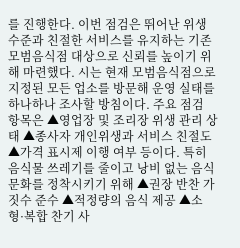를 진행한다. 이번 점검은 뛰어난 위생 수준과 친절한 서비스를 유지하는 기존 모범음식점 대상으로 신뢰를 높이기 위해 마련했다. 시는 현재 모범음식점으로 지정된 모든 업소를 방문해 운영 실태를 하나하나 조사할 방침이다. 주요 점검 항목은 ▲영업장 및 조리장 위생 관리 상태 ▲종사자 개인위생과 서비스 친절도 ▲가격 표시제 이행 여부 등이다. 특히 음식물 쓰레기를 줄이고 낭비 없는 음식 문화를 정착시키기 위해 ▲권장 반찬 가짓수 준수 ▲적정량의 음식 제공 ▲소형·복합 찬기 사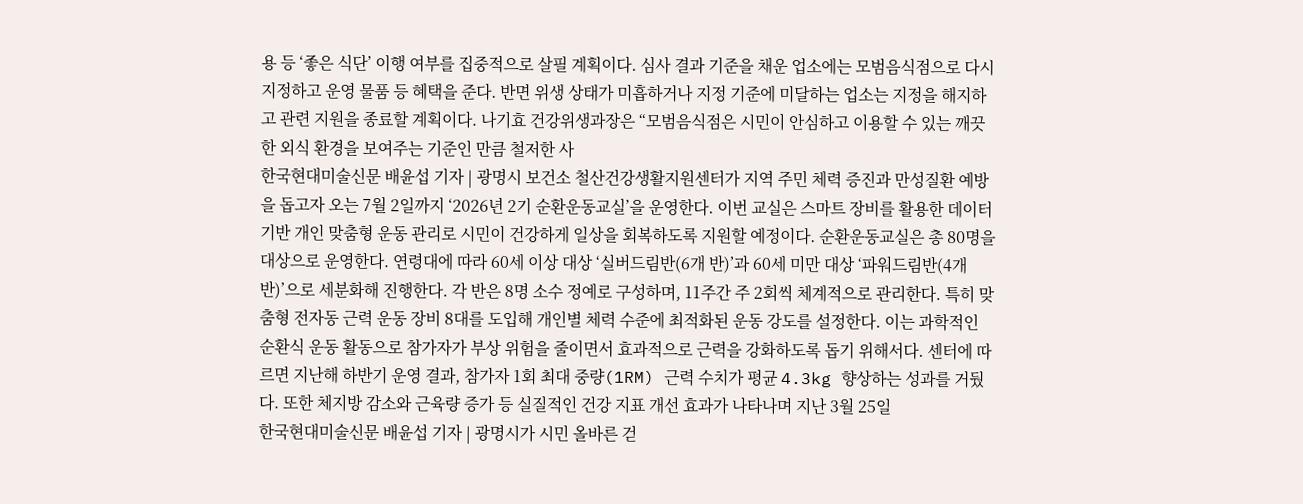용 등 ‘좋은 식단’ 이행 여부를 집중적으로 살필 계획이다. 심사 결과 기준을 채운 업소에는 모범음식점으로 다시 지정하고 운영 물품 등 혜택을 준다. 반면 위생 상태가 미흡하거나 지정 기준에 미달하는 업소는 지정을 해지하고 관련 지원을 종료할 계획이다. 나기효 건강위생과장은 “모범음식점은 시민이 안심하고 이용할 수 있는 깨끗한 외식 환경을 보여주는 기준인 만큼 철저한 사
한국현대미술신문 배윤섭 기자 | 광명시 보건소 철산건강생활지원센터가 지역 주민 체력 증진과 만성질환 예방을 돕고자 오는 7월 2일까지 ‘2026년 2기 순환운동교실’을 운영한다. 이번 교실은 스마트 장비를 활용한 데이터 기반 개인 맞춤형 운동 관리로 시민이 건강하게 일상을 회복하도록 지원할 예정이다. 순환운동교실은 총 80명을 대상으로 운영한다. 연령대에 따라 60세 이상 대상 ‘실버드림반(6개 반)’과 60세 미만 대상 ‘파워드림반(4개 반)’으로 세분화해 진행한다. 각 반은 8명 소수 정예로 구성하며, 11주간 주 2회씩 체계적으로 관리한다. 특히 맞춤형 전자동 근력 운동 장비 8대를 도입해 개인별 체력 수준에 최적화된 운동 강도를 설정한다. 이는 과학적인 순환식 운동 활동으로 참가자가 부상 위험을 줄이면서 효과적으로 근력을 강화하도록 돕기 위해서다. 센터에 따르면 지난해 하반기 운영 결과, 참가자 1회 최대 중량(1RM) 근력 수치가 평균 4.3kg 향상하는 성과를 거뒀다. 또한 체지방 감소와 근육량 증가 등 실질적인 건강 지표 개선 효과가 나타나며 지난 3월 25일
한국현대미술신문 배윤섭 기자 | 광명시가 시민 올바른 걷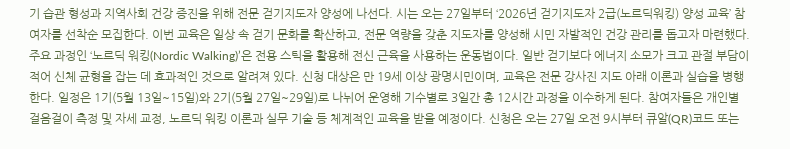기 습관 형성과 지역사회 건강 증진을 위해 전문 걷기지도자 양성에 나선다. 시는 오는 27일부터 ‘2026년 걷기지도자 2급(노르딕워킹) 양성 교육’ 참여자를 선착순 모집한다. 이번 교육은 일상 속 걷기 문화를 확산하고, 전문 역량을 갖춘 지도자를 양성해 시민 자발적인 건강 관리를 돕고자 마련했다. 주요 과정인 ‘노르딕 워킹(Nordic Walking)’은 전용 스틱을 활용해 전신 근육을 사용하는 운동법이다. 일반 걷기보다 에너지 소모가 크고 관절 부담이 적어 신체 균형을 잡는 데 효과적인 것으로 알려져 있다. 신청 대상은 만 19세 이상 광명시민이며, 교육은 전문 강사진 지도 아래 이론과 실습을 병행한다. 일정은 1기(5월 13일~15일)와 2기(5월 27일~29일)로 나뉘어 운영해 기수별로 3일간 총 12시간 과정을 이수하게 된다. 참여자들은 개인별 걸음걸이 측정 및 자세 교정, 노르딕 워킹 이론과 실무 기술 등 체계적인 교육을 받을 예정이다. 신청은 오는 27일 오전 9시부터 큐알(QR)코드 또는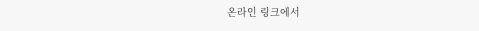온라인 링크에서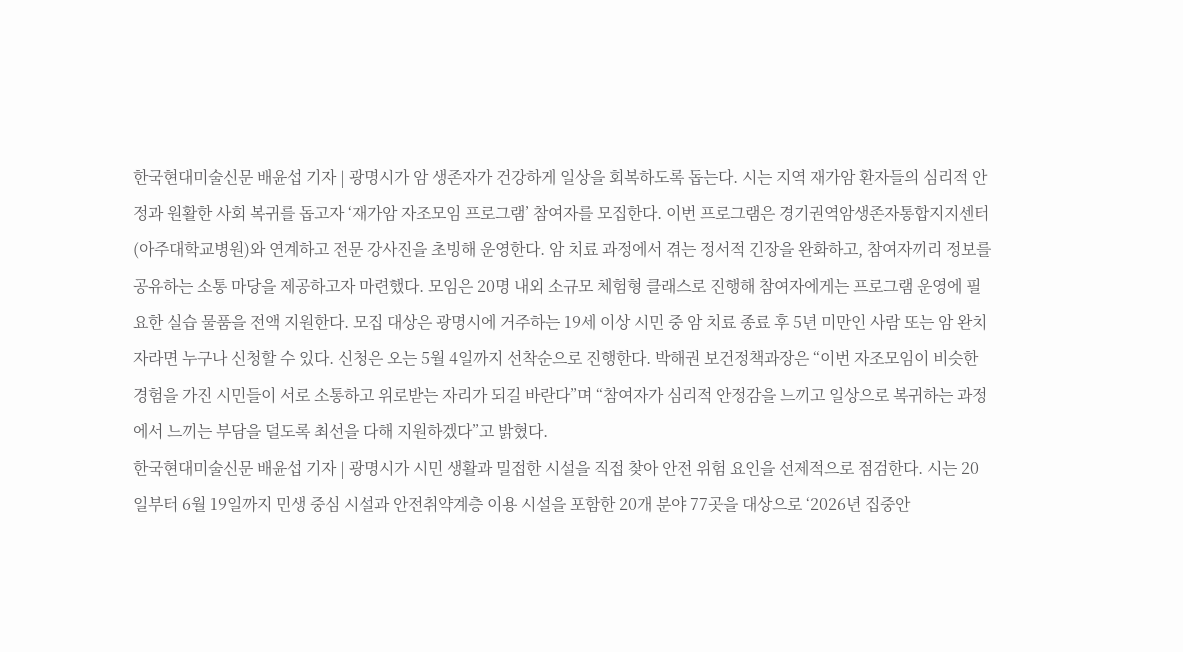한국현대미술신문 배윤섭 기자 | 광명시가 암 생존자가 건강하게 일상을 회복하도록 돕는다. 시는 지역 재가암 환자들의 심리적 안정과 원활한 사회 복귀를 돕고자 ‘재가암 자조모임 프로그램’ 참여자를 모집한다. 이번 프로그램은 경기권역암생존자통합지지센터(아주대학교병원)와 연계하고 전문 강사진을 초빙해 운영한다. 암 치료 과정에서 겪는 정서적 긴장을 완화하고, 참여자끼리 정보를 공유하는 소통 마당을 제공하고자 마련했다. 모임은 20명 내외 소규모 체험형 클래스로 진행해 참여자에게는 프로그램 운영에 필요한 실습 물품을 전액 지원한다. 모집 대상은 광명시에 거주하는 19세 이상 시민 중 암 치료 종료 후 5년 미만인 사람 또는 암 완치자라면 누구나 신청할 수 있다. 신청은 오는 5월 4일까지 선착순으로 진행한다. 박해권 보건정책과장은 “이번 자조모임이 비슷한 경험을 가진 시민들이 서로 소통하고 위로받는 자리가 되길 바란다”며 “참여자가 심리적 안정감을 느끼고 일상으로 복귀하는 과정에서 느끼는 부담을 덜도록 최선을 다해 지원하겠다”고 밝혔다.
한국현대미술신문 배윤섭 기자 | 광명시가 시민 생활과 밀접한 시설을 직접 찾아 안전 위험 요인을 선제적으로 점검한다. 시는 20일부터 6월 19일까지 민생 중심 시설과 안전취약계층 이용 시설을 포함한 20개 분야 77곳을 대상으로 ‘2026년 집중안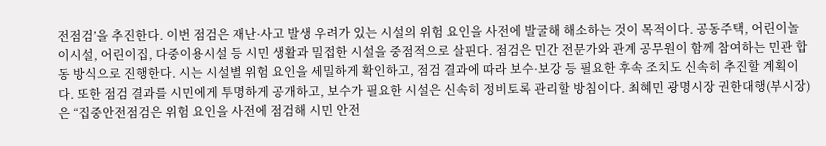전점검’을 추진한다. 이번 점검은 재난·사고 발생 우려가 있는 시설의 위험 요인을 사전에 발굴해 해소하는 것이 목적이다. 공동주택, 어린이놀이시설, 어린이집, 다중이용시설 등 시민 생활과 밀접한 시설을 중점적으로 살핀다. 점검은 민간 전문가와 관계 공무원이 함께 참여하는 민관 합동 방식으로 진행한다. 시는 시설별 위험 요인을 세밀하게 확인하고, 점검 결과에 따라 보수·보강 등 필요한 후속 조치도 신속히 추진할 계획이다. 또한 점검 결과를 시민에게 투명하게 공개하고, 보수가 필요한 시설은 신속히 정비토록 관리할 방침이다. 최혜민 광명시장 권한대행(부시장)은 “집중안전점검은 위험 요인을 사전에 점검해 시민 안전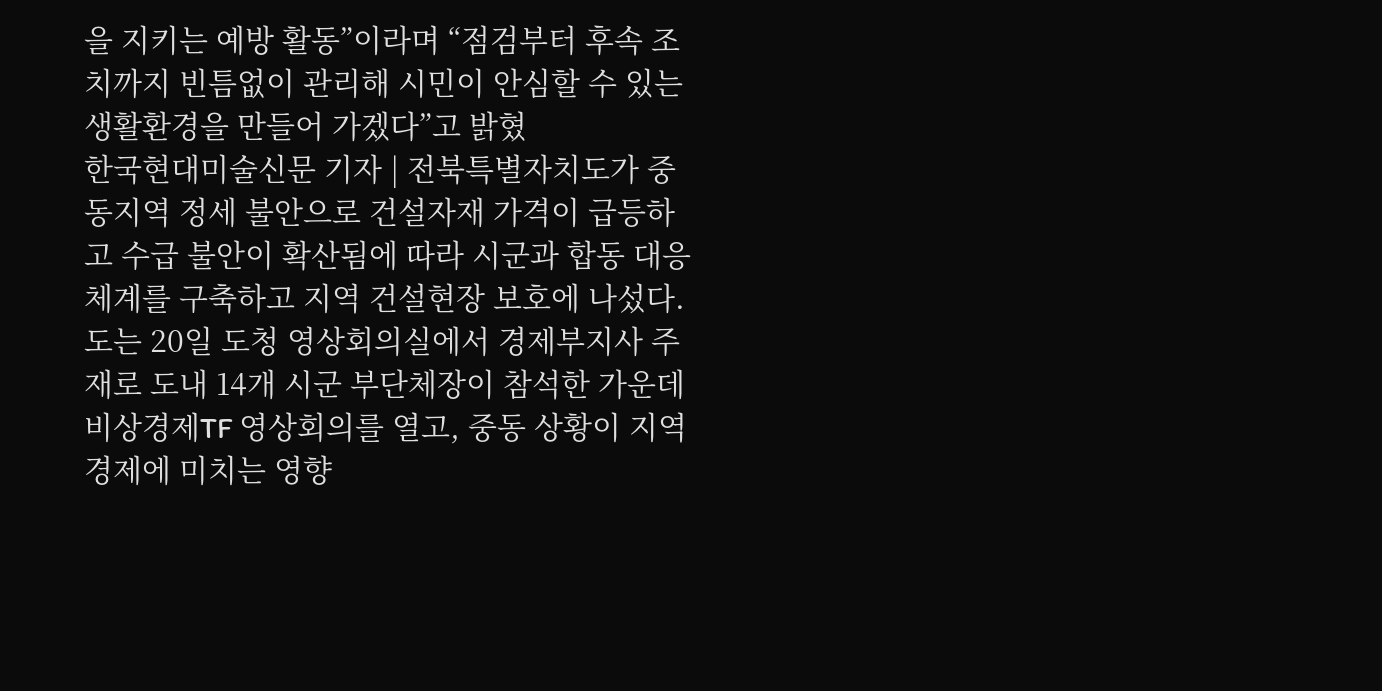을 지키는 예방 활동”이라며 “점검부터 후속 조치까지 빈틈없이 관리해 시민이 안심할 수 있는 생활환경을 만들어 가겠다”고 밝혔
한국현대미술신문 기자 | 전북특별자치도가 중동지역 정세 불안으로 건설자재 가격이 급등하고 수급 불안이 확산됨에 따라 시군과 합동 대응체계를 구축하고 지역 건설현장 보호에 나섰다. 도는 20일 도청 영상회의실에서 경제부지사 주재로 도내 14개 시군 부단체장이 참석한 가운데 비상경제TF 영상회의를 열고, 중동 상황이 지역 경제에 미치는 영향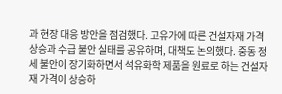과 현장 대응 방안을 점검했다. 고유가에 따른 건설자재 가격 상승과 수급 불안 실태를 공유하며, 대책도 논의했다. 중동 정세 불안이 장기화하면서 석유화학 제품을 원료로 하는 건설자재 가격이 상승하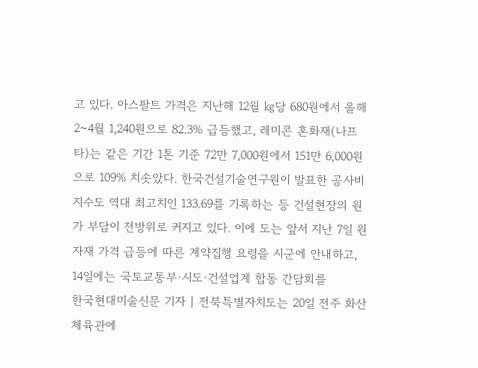고 있다. 아스팔트 가격은 지난해 12월 ㎏당 680원에서 올해 2~4월 1,240원으로 82.3% 급등했고, 레미콘 혼화재(나프타)는 같은 기간 1톤 기준 72만 7,000원에서 151만 6,000원으로 109% 치솟았다. 한국건설기술연구원이 발표한 공사비 지수도 역대 최고치인 133.69를 기록하는 등 건설현장의 원가 부담이 전방위로 커지고 있다. 이에 도는 앞서 지난 7일 원자재 가격 급등에 따른 계약집행 요령을 시군에 안내하고, 14일에는 국토교통부·시도·건설업계 합동 간담회를
한국현대미술신문 기자 | 전북특별자치도는 20일 전주 화산체육관에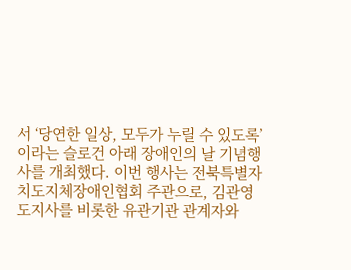서 ‘당연한 일상, 모두가 누릴 수 있도록’이라는 슬로건 아래 장애인의 날 기념행사를 개최했다. 이번 행사는 전북특별자치도지체장애인협회 주관으로, 김관영 도지사를 비롯한 유관기관 관계자와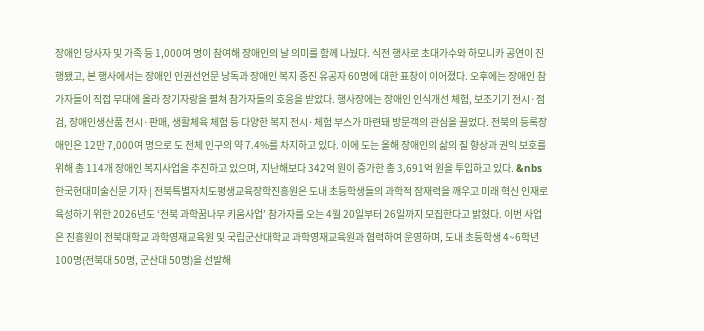장애인 당사자 및 가족 등 1,000여 명이 참여해 장애인의 날 의미를 함께 나눴다. 식전 행사로 초대가수와 하모니카 공연이 진행됐고, 본 행사에서는 장애인 인권선언문 낭독과 장애인 복지 증진 유공자 60명에 대한 표창이 이어졌다. 오후에는 장애인 참가자들이 직접 무대에 올라 장기자랑을 펼쳐 참가자들의 호응을 받았다. 행사장에는 장애인 인식개선 체험, 보조기기 전시·점검, 장애인생산품 전시·판매, 생활체육 체험 등 다양한 복지 전시·체험 부스가 마련돼 방문객의 관심을 끌었다. 전북의 등록장애인은 12만 7,000여 명으로 도 전체 인구의 약 7.4%를 차지하고 있다. 이에 도는 올해 장애인의 삶의 질 향상과 권익 보호를 위해 총 114개 장애인 복지사업을 추진하고 있으며, 지난해보다 342억 원이 증가한 총 3,691억 원을 투입하고 있다. &nbs
한국현대미술신문 기자 | 전북특별자치도평생교육장학진흥원은 도내 초등학생들의 과학적 잠재력을 깨우고 미래 혁신 인재로 육성하기 위한 2026년도 ‘전북 과학꿈나무 키움사업’ 참가자를 오는 4월 20일부터 26일까지 모집한다고 밝혔다. 이번 사업은 진흥원이 전북대학교 과학영재교육원 및 국립군산대학교 과학영재교육원과 협력하여 운영하며, 도내 초등학생 4~6학년 100명(전북대 50명, 군산대 50명)을 선발해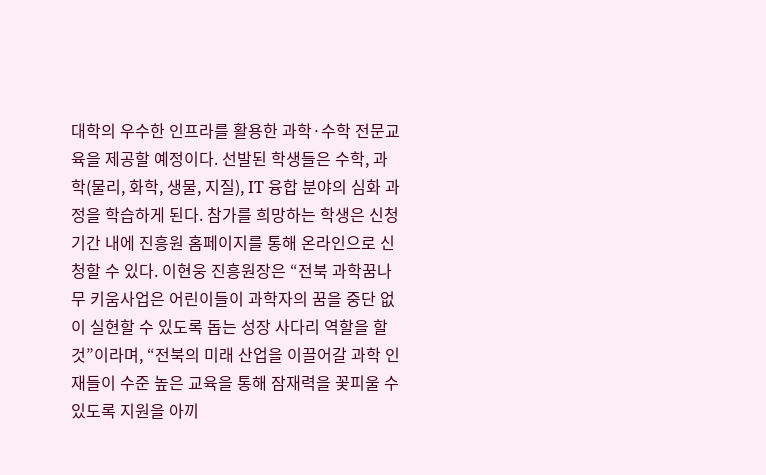대학의 우수한 인프라를 활용한 과학·수학 전문교육을 제공할 예정이다. 선발된 학생들은 수학, 과학(물리, 화학, 생물, 지질), IT 융합 분야의 심화 과정을 학습하게 된다. 참가를 희망하는 학생은 신청 기간 내에 진흥원 홈페이지를 통해 온라인으로 신청할 수 있다. 이현웅 진흥원장은 “전북 과학꿈나무 키움사업은 어린이들이 과학자의 꿈을 중단 없이 실현할 수 있도록 돕는 성장 사다리 역할을 할 것”이라며, “전북의 미래 산업을 이끌어갈 과학 인재들이 수준 높은 교육을 통해 잠재력을 꽃피울 수 있도록 지원을 아끼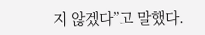지 않겠다”고 말했다.